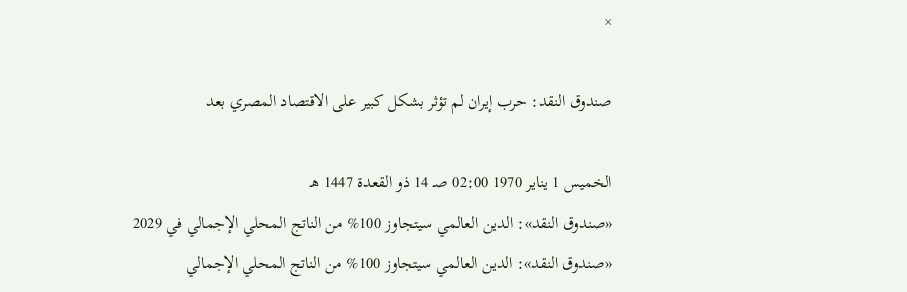×

صندوق النقد: حرب إيران لم تؤثر بشكل كبير على الاقتصاد المصري بعد

الخميس 1 يناير 1970 02:00 صـ 14 ذو القعدة 1447 هـ
«صندوق النقد»: الدين العالمي سيتجاوز 100% من الناتج المحلي الإجمالي في 2029
«صندوق النقد»: الدين العالمي سيتجاوز 100% من الناتج المحلي الإجمالي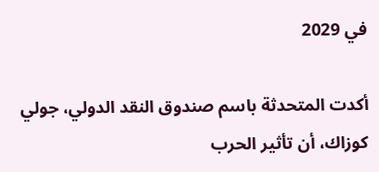في 2029

أكدت المتحدثة باسم صندوق النقد الدولي، جولي كوزاك، أن تأثير الحرب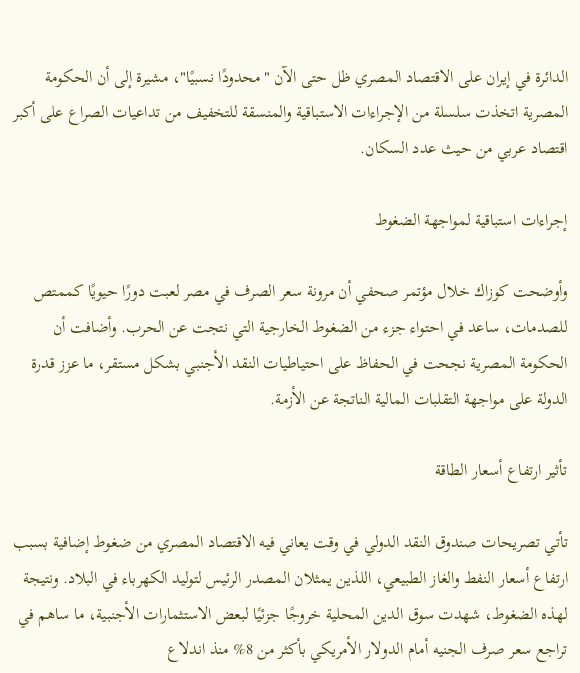الدائرة في إيران على الاقتصاد المصري ظل حتى الآن "محدودًا نسبيًا"، مشيرة إلى أن الحكومة المصرية اتخذت سلسلة من الإجراءات الاستباقية والمنسقة للتخفيف من تداعيات الصراع على أكبر اقتصاد عربي من حيث عدد السكان.

إجراءات استباقية لمواجهة الضغوط

وأوضحت كوزاك خلال مؤتمر صحفي أن مرونة سعر الصرف في مصر لعبت دورًا حيويًا كممتص للصدمات، ساعد في احتواء جزء من الضغوط الخارجية التي نتجت عن الحرب. وأضافت أن الحكومة المصرية نجحت في الحفاظ على احتياطيات النقد الأجنبي بشكل مستقر، ما عزز قدرة الدولة على مواجهة التقلبات المالية الناتجة عن الأزمة.

تأثير ارتفاع أسعار الطاقة

تأتي تصريحات صندوق النقد الدولي في وقت يعاني فيه الاقتصاد المصري من ضغوط إضافية بسبب ارتفاع أسعار النفط والغاز الطبيعي، اللذين يمثلان المصدر الرئيس لتوليد الكهرباء في البلاد. ونتيجة لهذه الضغوط، شهدت سوق الدين المحلية خروجًا جزئيًا لبعض الاستثمارات الأجنبية، ما ساهم في تراجع سعر صرف الجنيه أمام الدولار الأمريكي بأكثر من 8% منذ اندلاع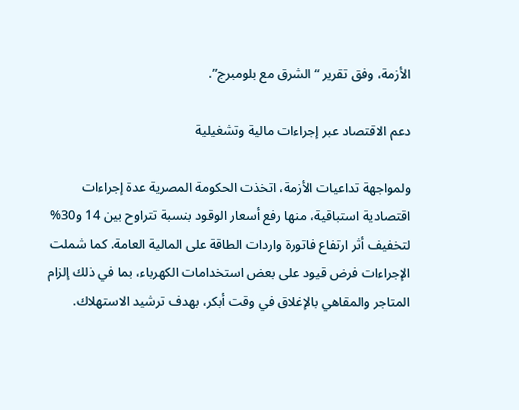الأزمة، وفق تقرير “الشرق مع بلومبرج”.

دعم الاقتصاد عبر إجراءات مالية وتشغيلية

ولمواجهة تداعيات الأزمة، اتخذت الحكومة المصرية عدة إجراءات اقتصادية استباقية، منها رفع أسعار الوقود بنسبة تتراوح بين 14 و30% لتخفيف أثر ارتفاع فاتورة واردات الطاقة على المالية العامة. كما شملت الإجراءات فرض قيود على بعض استخدامات الكهرباء، بما في ذلك إلزام المتاجر والمقاهي بالإغلاق في وقت أبكر، بهدف ترشيد الاستهلاك.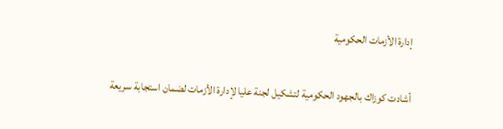إدارة الأزمات الحكومية

أشادت كوزاك بالجهود الحكومية لتشكيل لجنة عليا لإدارة الأزمات لضمان استجابة سريعة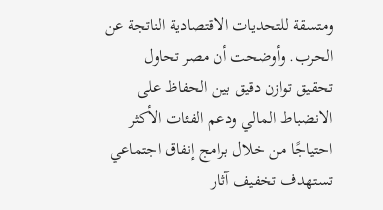ومتسقة للتحديات الاقتصادية الناتجة عن الحرب. وأوضحت أن مصر تحاول تحقيق توازن دقيق بين الحفاظ على الانضباط المالي ودعم الفئات الأكثر احتياجًا من خلال برامج إنفاق اجتماعي تستهدف تخفيف آثار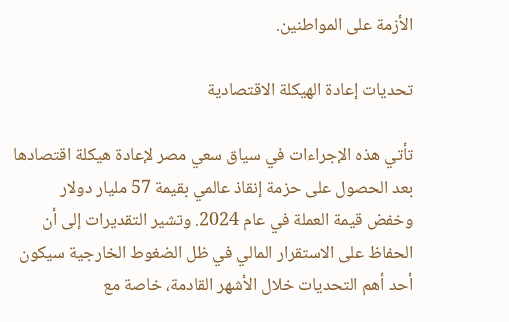الأزمة على المواطنين.

تحديات إعادة الهيكلة الاقتصادية

تأتي هذه الإجراءات في سياق سعي مصر لإعادة هيكلة اقتصادها بعد الحصول على حزمة إنقاذ عالمي بقيمة 57 مليار دولار وخفض قيمة العملة في عام 2024. وتشير التقديرات إلى أن الحفاظ على الاستقرار المالي في ظل الضغوط الخارجية سيكون أحد أهم التحديات خلال الأشهر القادمة، خاصة مع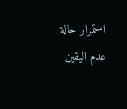استمرار حالة عدم اليقين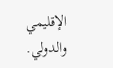الإقليمي والدولي.